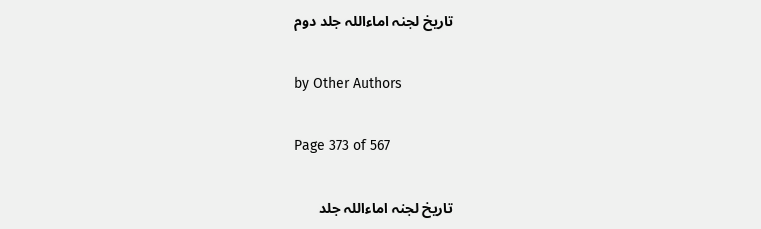تاریخ لجنہ اماءاللہ جلد دوم

by Other Authors

Page 373 of 567

تاریخ لجنہ اماءاللہ جلد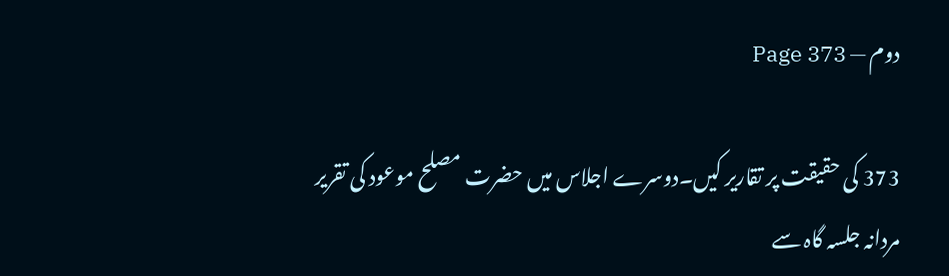دوم — Page 373

373 کی حقیقت پر تقاریر کیں۔دوسرے اجلاس میں حضرت مصلح موعود کی تقریر مردانہ جلسہ گاہ سے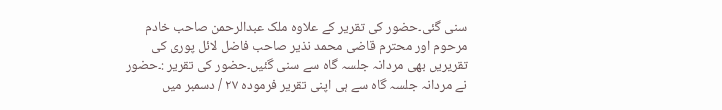سنی گئی۔حضور کی تقریر کے علاوہ ملک عبدالرحمن صاحب خادم مرحوم اور محترم قاضی محمد نذیر صاحب فاضل لائل پوری کی تقریریں بھی مردانہ جلسہ گاہ سے سنی گئیں۔حضور کی تقریر :۔حضور نے مردانہ جلسہ گاہ سے ہی اپنی تقریر فرموده ۲۷ / دسمبر میں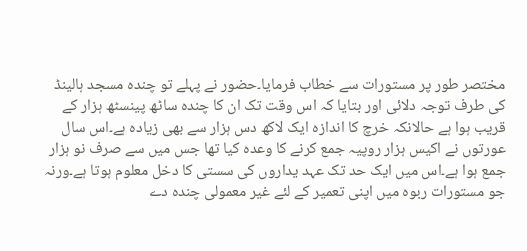مختصر طور پر مستورات سے خطاب فرمایا۔حضور نے پہلے تو چندہ مسجد ہالینڈ کی طرف توجہ دلائی اور بتایا کہ اس وقت تک ان کا چندہ ساٹھ پینسٹھ ہزار کے قریب ہوا ہے حالانکہ خرچ کا اندازہ ایک لاکھ دس ہزار سے بھی زیادہ ہے۔اس سال عورتوں نے اکیس ہزار روپیہ جمع کرنے کا وعدہ کیا تھا جس میں سے صرف نو ہزار جمع ہوا ہے۔اس میں ایک حد تک عہد یداروں کی سستی کا دخل معلوم ہوتا ہے۔ورنہ جو مستورات ربوہ میں اپنی تعمیر کے لئے غیر معمولی چندہ دے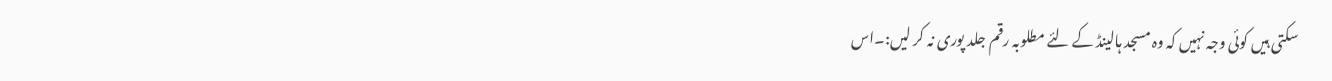سکتی ہیں کوئی وجہ نہیں کہ وہ مسجد ہالینڈ کے لئے مطلوبہ رقم جلد پوری نہ کر لیں:۔اس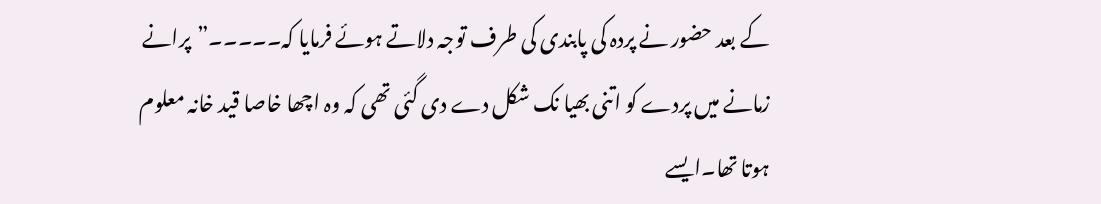کے بعد حضور نے پردہ کی پابندی کی طرف توجہ دلاتے ہوئے فرمایا کہ۔۔۔۔۔”پرانے زمانے میں پردے کو اتنی بھیا نک شکل دے دی گئی تھی کہ وہ اچھا خاصا قید خانہ معلوم ہوتا تھا۔ایسے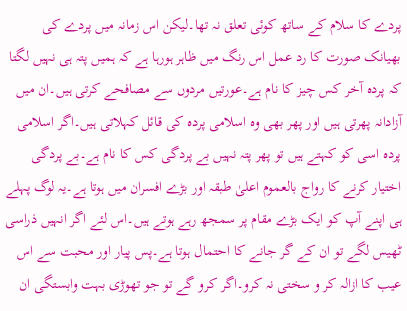پردے کا سلام کے ساتھ کوئی تعلق نہ تھا۔لیکن اس زمانہ میں پردے کی بھیانک صورت کا رد عمل اس رنگ میں ظاہر ہورہا ہے کہ ہمیں پتہ ہی نہیں لگتا کہ پردہ آخر کس چیز کا نام ہے۔عورتیں مردوں سے مصافحے کرتی ہیں۔ان میں آزادانہ پھرتی ہیں اور پھر بھی وہ اسلامی پردہ کی قائل کہلاتی ہیں۔اگر اسلامی پردہ اسی کو کہتے ہیں تو پھر پتہ نہیں بے پردگی کس کا نام ہے۔بے پردگی اختیار کرنے کا رواج بالعموم اعلیٰ طبقہ اور بڑے افسران میں ہوتا ہے۔یہ لوگ پہلے ہی اپنے آپ کو ایک بڑے مقام پر سمجھ رہے ہوتے ہیں۔اس لئے اگر انہیں ذراسی ٹھیس لگے تو ان کے گر جانے کا احتمال ہوتا ہے۔پس پیار اور محبت سے اس عیب کا ازالہ کر و سختی نہ کرو۔اگر کرو گے تو جو تھوڑی بہت وابستگی ان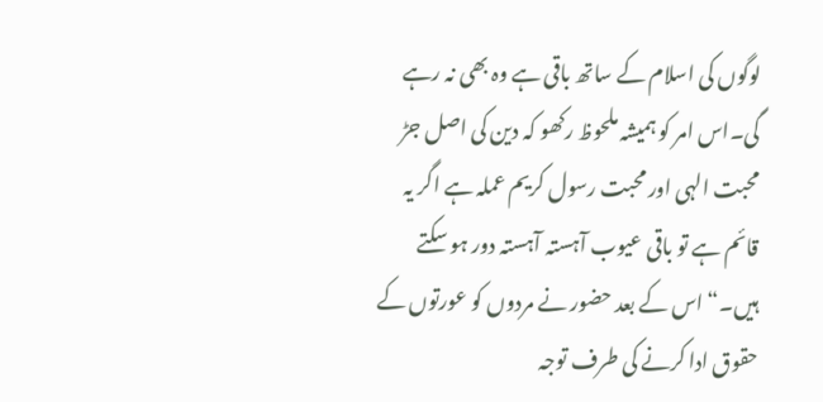لوگوں کی اسلام کے ساتھ باقی ہے وہ بھی نہ رہے گی۔اس امر کو ہمیشہ ملحوظ رکھو کہ دین کی اصل جڑ محبت الہی اور محبت رسول کریم عملہ ہے اگر یہ قائم ہے تو باقی عیوب آہستہ آہستہ دور ہو سکتے ہیں۔“ اس کے بعد حضور نے مردوں کو عورتوں کے حقوق ادا کرنے کی طرف توجہ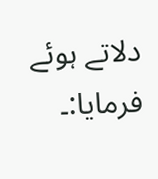دلاتے ہوئے فرمایا:۔